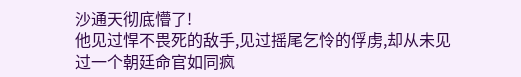沙通天彻底懵了!
他见过悍不畏死的敌手,见过摇尾乞怜的俘虏,却从未见过一个朝廷命官如同疯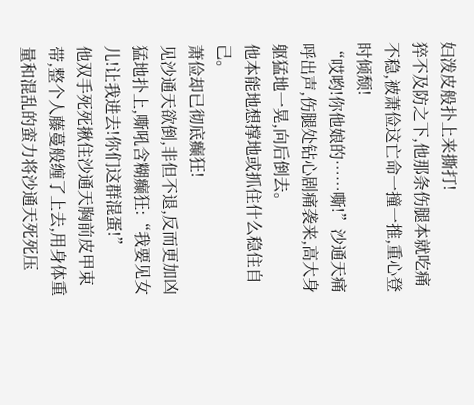妇泼皮般扑上来撕打!
猝不及防之下,他那条伤腿本就吃痛不稳,被萧俭这亡命一撞一推,重心登时倾颓!
“哎哟!你他娘的……嘶!”沙通天痛呼出声,伤腿处钻心剧痛袭来,高大身躯猛地一晃,向后倒去。
他本能地想撑地或抓住什么稳住自己。
萧俭却已彻底癫狂!
见沙通天欲倒,非但不退,反而更加凶猛地扑上,嘶吼含糊癫狂:“我要见女儿!让我进去!你们这群混蛋!”
他双手死死揪住沙通天胸前皮甲束带,整个人藤蔓般缠了上去,用身体重量和混乱的蛮力将沙通天死死压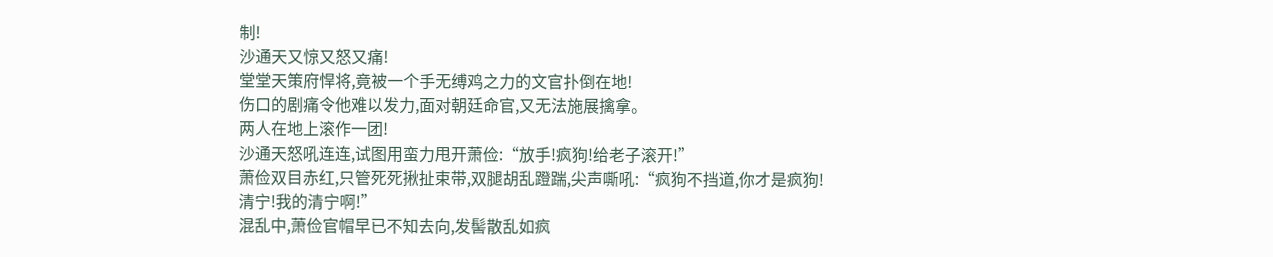制!
沙通天又惊又怒又痛!
堂堂天策府悍将,竟被一个手无缚鸡之力的文官扑倒在地!
伤口的剧痛令他难以发力,面对朝廷命官,又无法施展擒拿。
两人在地上滚作一团!
沙通天怒吼连连,试图用蛮力甩开萧俭:“放手!疯狗!给老子滚开!”
萧俭双目赤红,只管死死揪扯束带,双腿胡乱蹬踹,尖声嘶吼:“疯狗不挡道,你才是疯狗!清宁!我的清宁啊!”
混乱中,萧俭官帽早已不知去向,发髻散乱如疯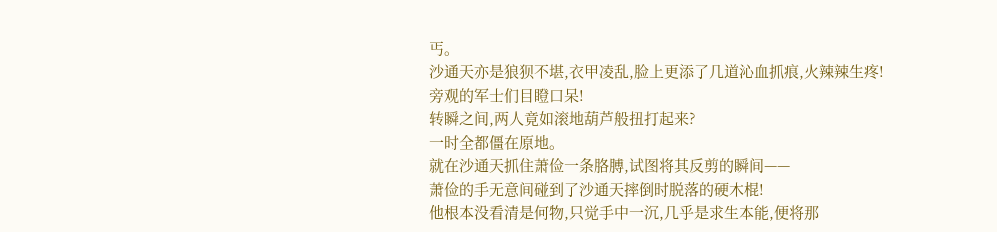丐。
沙通天亦是狼狈不堪,衣甲凌乱,脸上更添了几道沁血抓痕,火辣辣生疼!
旁观的军士们目瞪口呆!
转瞬之间,两人竟如滚地葫芦般扭打起来?
一时全都僵在原地。
就在沙通天抓住萧俭一条胳膊,试图将其反剪的瞬间——
萧俭的手无意间碰到了沙通天摔倒时脱落的硬木棍!
他根本没看清是何物,只觉手中一沉,几乎是求生本能,便将那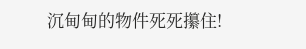沉甸甸的物件死死攥住!